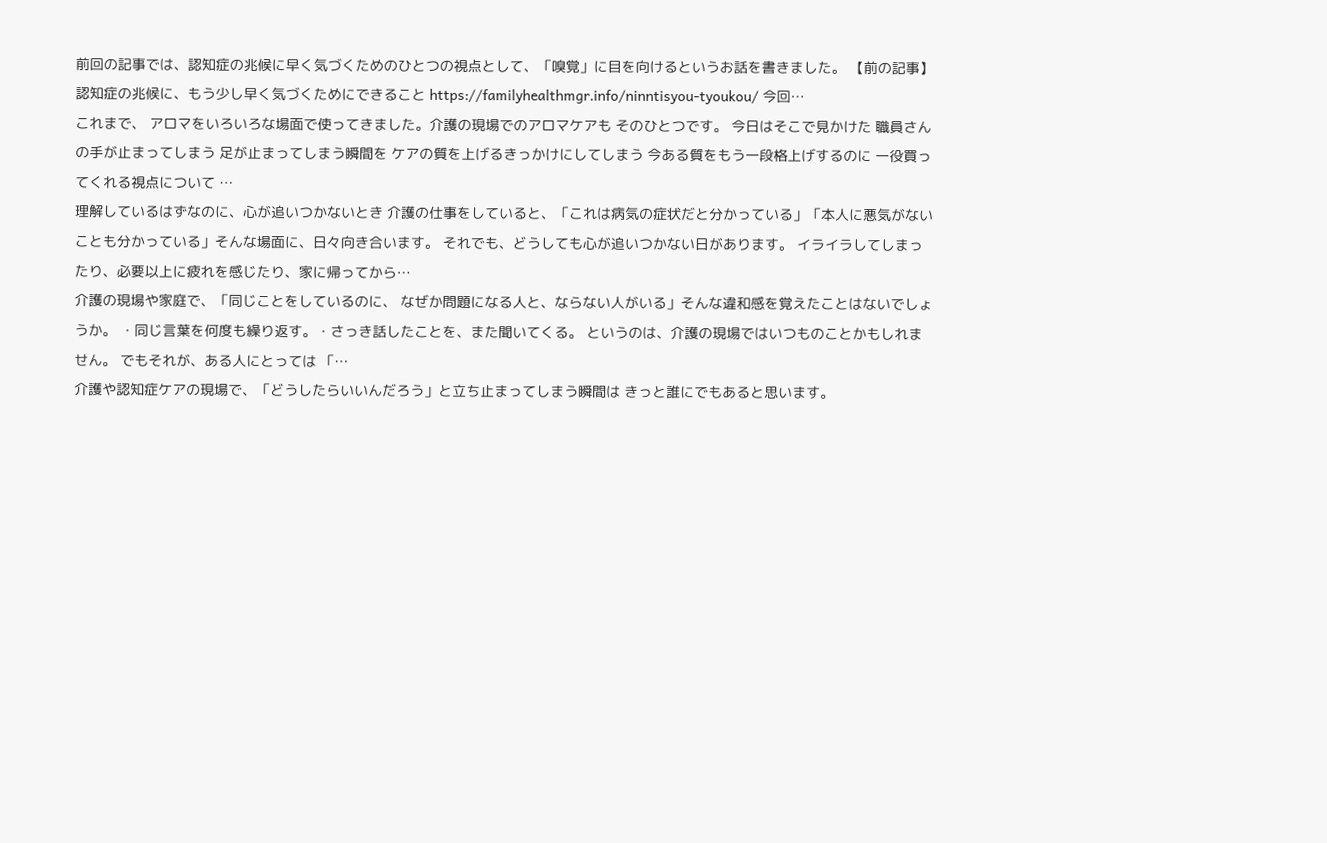前回の記事では、認知症の兆候に早く気づくためのひとつの視点として、「嗅覚」に目を向けるというお話を書きました。 【前の記事】 認知症の兆候に、もう少し早く気づくためにできること https://familyhealthmgr.info/ninntisyou-tyoukou/ 今回…
これまで、 アロマをいろいろな場面で使ってきました。介護の現場でのアロマケアも そのひとつです。 今日はそこで見かけた 職員さんの手が止まってしまう 足が止まってしまう瞬間を ケアの質を上げるきっかけにしてしまう 今ある質をもう一段格上げするのに 一役買ってくれる視点について …
理解しているはずなのに、心が追いつかないとき 介護の仕事をしていると、「これは病気の症状だと分かっている」「本人に悪気がないことも分かっている」そんな場面に、日々向き合います。 それでも、どうしても心が追いつかない日があります。 イライラしてしまったり、必要以上に疲れを感じたり、家に帰ってから…
介護の現場や家庭で、「同じことをしているのに、 なぜか問題になる人と、ならない人がいる」そんな違和感を覚えたことはないでしょうか。 ・同じ言葉を何度も繰り返す。・さっき話したことを、また聞いてくる。 というのは、介護の現場ではいつものことかもしれません。 でもそれが、ある人にとっては 「…
介護や認知症ケアの現場で、「どうしたらいいんだろう」と立ち止まってしまう瞬間は きっと誰にでもあると思います。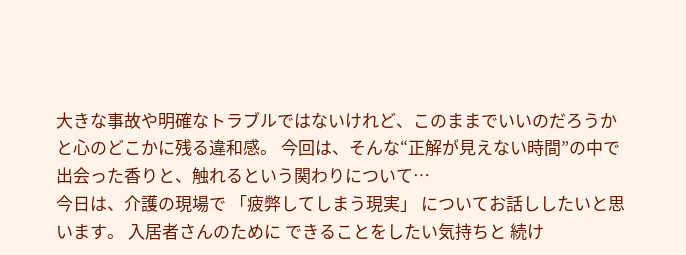大きな事故や明確なトラブルではないけれど、このままでいいのだろうか と心のどこかに残る違和感。 今回は、そんな“正解が見えない時間”の中で出会った香りと、触れるという関わりについて…
今日は、介護の現場で 「疲弊してしまう現実」 についてお話ししたいと思います。 入居者さんのために できることをしたい気持ちと 続け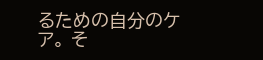るための自分のケア。 そ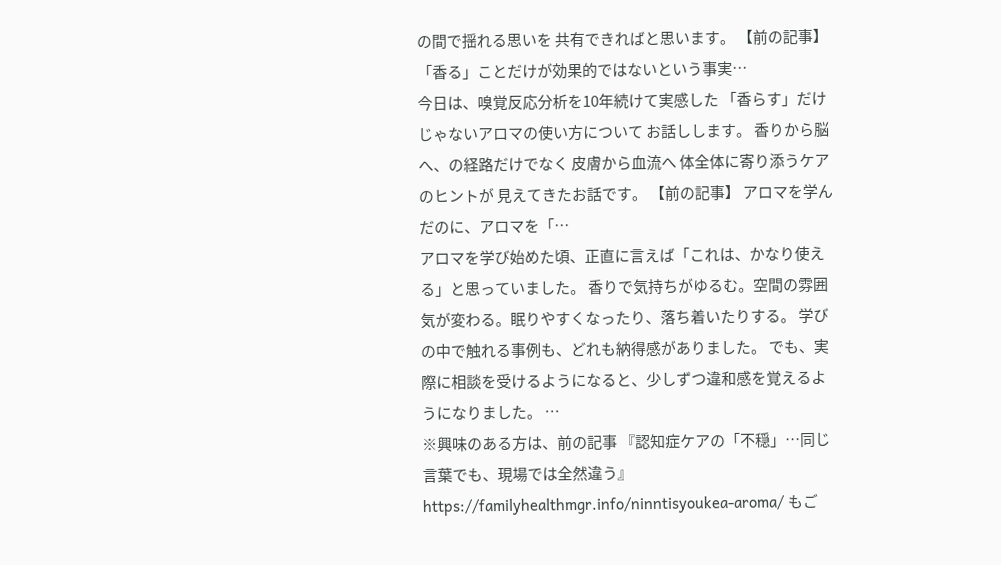の間で揺れる思いを 共有できればと思います。 【前の記事】 「香る」ことだけが効果的ではないという事実…
今日は、嗅覚反応分析を10年続けて実感した 「香らす」だけじゃないアロマの使い方について お話しします。 香りから脳へ、の経路だけでなく 皮膚から血流へ 体全体に寄り添うケアのヒントが 見えてきたお話です。 【前の記事】 アロマを学んだのに、アロマを「…
アロマを学び始めた頃、正直に言えば「これは、かなり使える」と思っていました。 香りで気持ちがゆるむ。空間の雰囲気が変わる。眠りやすくなったり、落ち着いたりする。 学びの中で触れる事例も、どれも納得感がありました。 でも、実際に相談を受けるようになると、少しずつ違和感を覚えるようになりました。 …
※興味のある方は、前の記事 『認知症ケアの「不穏」…同じ言葉でも、現場では全然違う』 https://familyhealthmgr.info/ninntisyoukea-aroma/ もご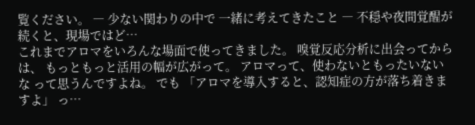覧ください。 ― 少ない関わりの中で 一緒に考えてきたこと ― 不穏や夜間覚醒が続くと、現場ではど…
これまでアロマをいろんな場面で使ってきました。 嗅覚反応分析に出会ってからは、 もっともっと活用の幅が広がって。 アロマって、使わないともったいないな って思うんですよね。 でも 「アロマを導入すると、認知症の方が落ち着きますよ」 っ…